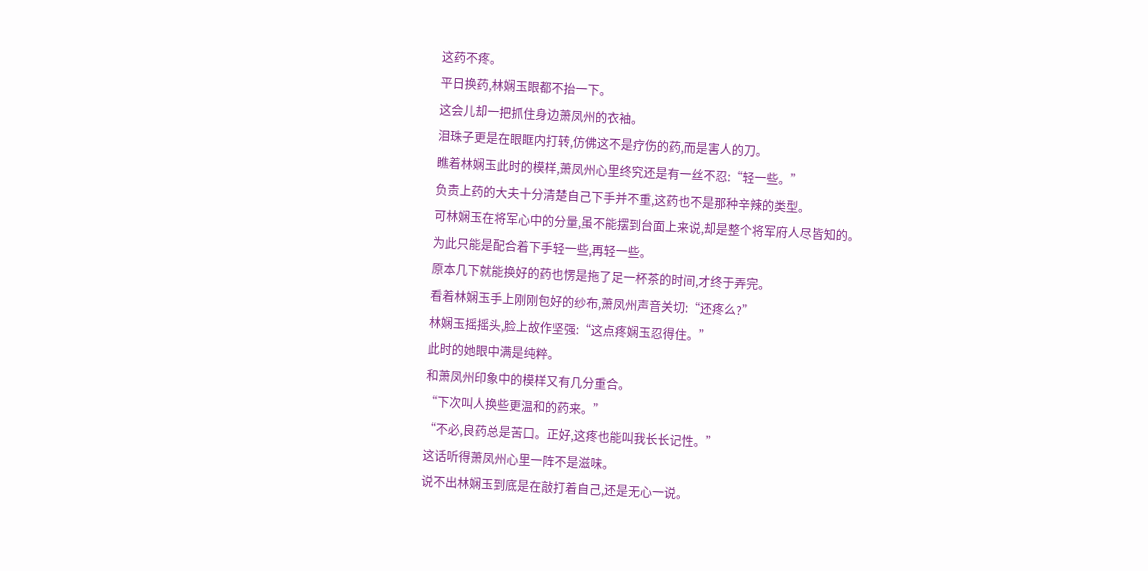这药不疼。
平日换药,林娴玉眼都不抬一下。
这会儿却一把抓住身边萧凤州的衣袖。
泪珠子更是在眼眶内打转,仿佛这不是疗伤的药,而是害人的刀。
瞧着林娴玉此时的模样,萧凤州心里终究还是有一丝不忍:“轻一些。”
负责上药的大夫十分清楚自己下手并不重,这药也不是那种辛辣的类型。
可林娴玉在将军心中的分量,虽不能摆到台面上来说,却是整个将军府人尽皆知的。
为此只能是配合着下手轻一些,再轻一些。
原本几下就能换好的药也愣是拖了足一杯茶的时间,才终于弄完。
看着林娴玉手上刚刚包好的纱布,萧凤州声音关切:“还疼么?”
林娴玉摇摇头,脸上故作坚强:“这点疼娴玉忍得住。”
此时的她眼中满是纯粹。
和萧凤州印象中的模样又有几分重合。
“下次叫人换些更温和的药来。”
“不必,良药总是苦口。正好,这疼也能叫我长长记性。”
这话听得萧凤州心里一阵不是滋味。
说不出林娴玉到底是在敲打着自己,还是无心一说。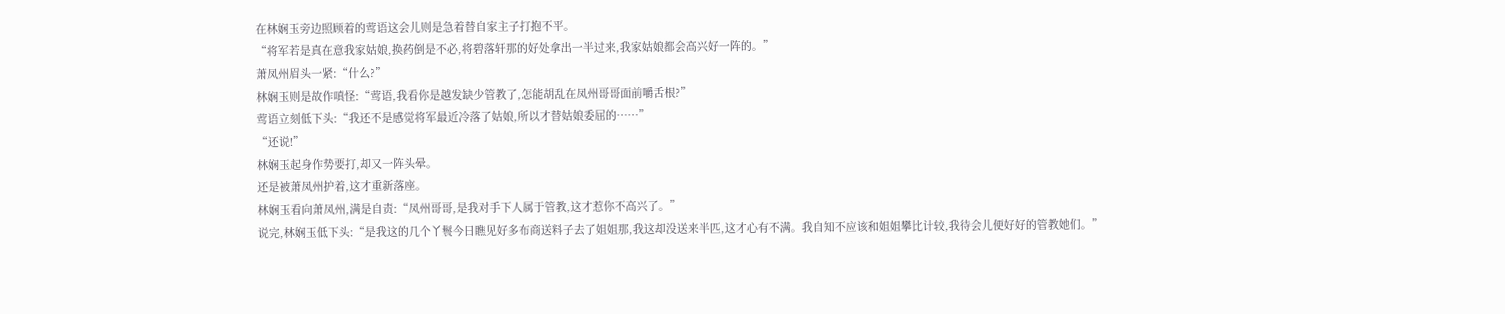在林娴玉旁边照顾着的莺语这会儿则是急着替自家主子打抱不平。
“将军若是真在意我家姑娘,换药倒是不必,将碧落轩那的好处拿出一半过来,我家姑娘都会高兴好一阵的。”
萧凤州眉头一紧:“什么?”
林娴玉则是故作嗔怪:“莺语,我看你是越发缺少管教了,怎能胡乱在凤州哥哥面前嚼舌根?”
莺语立刻低下头:“我还不是感觉将军最近冷落了姑娘,所以才替姑娘委屈的……”
“还说!”
林娴玉起身作势要打,却又一阵头晕。
还是被萧凤州护着,这才重新落座。
林娴玉看向萧凤州,满是自责:“凤州哥哥,是我对手下人属于管教,这才惹你不高兴了。”
说完,林娴玉低下头:“是我这的几个丫鬟今日瞧见好多布商送料子去了姐姐那,我这却没送来半匹,这才心有不满。我自知不应该和姐姐攀比计较,我待会儿便好好的管教她们。”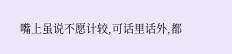嘴上虽说不愿计较,可话里话外,都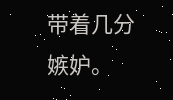带着几分嫉妒。